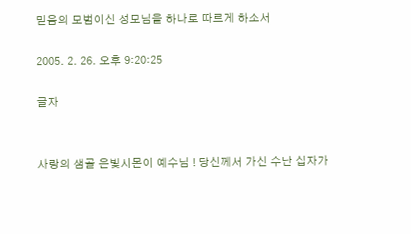믿음의 모범이신 성모님을 하나로 따르게 하소서

2005. 2. 26. 오후 9:20:25

글자


사랑의 샘골 은빛시몬이 예수님 ! 당신께서 가신 수난 십자가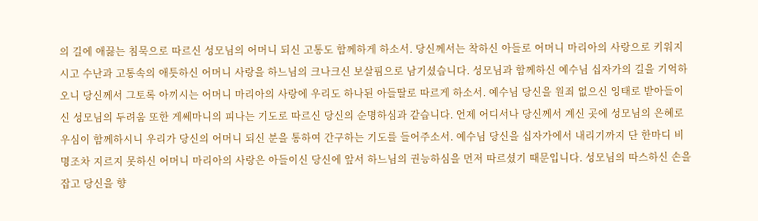의 길에 애끓는 침묵으로 따르신 성모님의 어머니 되신 고통도 함께하게 하소서. 당신께서는 착하신 아들로 어머니 마리아의 사랑으로 키워지시고 수난과 고통속의 애틋하신 어머니 사랑을 하느님의 크나크신 보살핌으로 남기셨습니다. 성모님과 함께하신 예수님 십자가의 길을 기억하오니 당신께서 그토록 아끼시는 어머니 마리아의 사랑에 우리도 하나된 아들딸로 따르게 하소서. 예수님 당신을 원죄 없으신 잉태로 받아들이신 성모님의 두려움 또한 게쎄마니의 피나는 기도로 따르신 당신의 순명하심과 같습니다. 언제 어디서나 당신께서 계신 곳에 성모님의 은혜로우심이 함께하시니 우리가 당신의 어머니 되신 분을 통하여 간구하는 기도를 들어주소서. 예수님 당신을 십자가에서 내리기까지 단 한마디 비명조차 지르지 못하신 어머니 마리아의 사랑은 아들이신 당신에 앞서 하느님의 권능하심을 먼저 따르셨기 때문입니다. 성모님의 따스하신 손을 잡고 당신을 향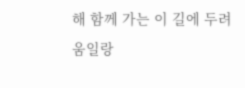해 함께 가는 이 길에 두려움일랑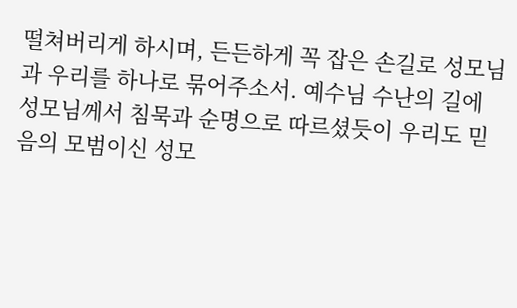떨쳐버리게 하시며, 든든하게 꼭 잡은 손길로 성모님과 우리를 하나로 묶어주소서. 예수님 수난의 길에 성모님께서 침묵과 순명으로 따르셨듯이 우리도 믿음의 모범이신 성모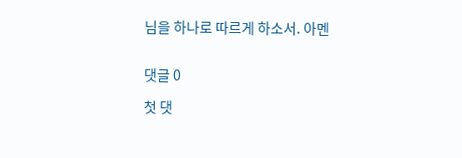님을 하나로 따르게 하소서. 아멘


댓글 0

첫 댓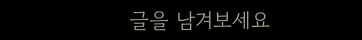글을 남겨보세요